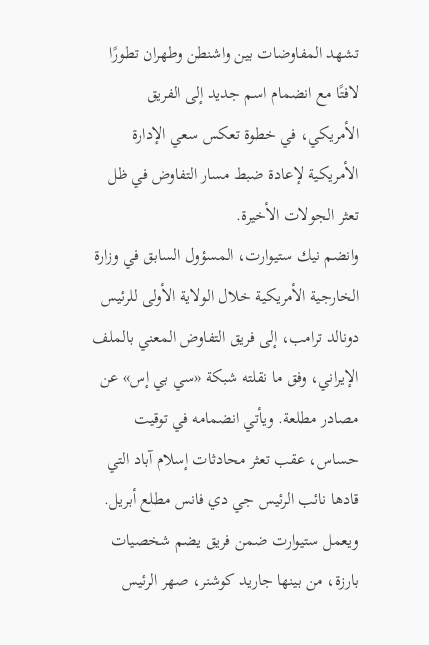تشهد المفاوضات بين واشنطن وطهران تطورًا لافتًا مع انضمام اسم جديد إلى الفريق الأمريكي، في خطوة تعكس سعي الإدارة الأمريكية لإعادة ضبط مسار التفاوض في ظل تعثر الجولات الأخيرة.
وانضم نيك ستيوارت، المسؤول السابق في وزارة الخارجية الأمريكية خلال الولاية الأولى للرئيس دونالد ترامب، إلى فريق التفاوض المعني بالملف الإيراني، وفق ما نقلته شبكة «سي بي إس» عن مصادر مطلعة. ويأتي انضمامه في توقيت حساس، عقب تعثر محادثات إسلام آباد التي قادها نائب الرئيس جي دي فانس مطلع أبريل.
ويعمل ستيوارت ضمن فريق يضم شخصيات بارزة، من بينها جاريد كوشنر، صهر الرئيس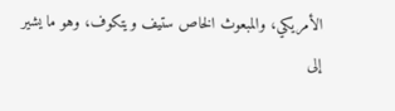الأمريكي، والمبعوث الخاص ستيف ويتكوف، وهو ما يشير إلى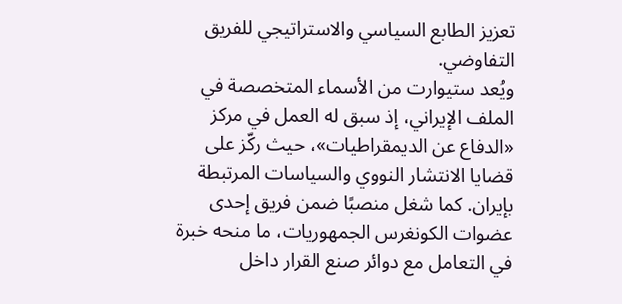تعزيز الطابع السياسي والاستراتيجي للفريق التفاوضي.
ويُعد ستيوارت من الأسماء المتخصصة في الملف الإيراني، إذ سبق له العمل في مركز «الدفاع عن الديمقراطيات»، حيث ركّز على قضايا الانتشار النووي والسياسات المرتبطة بإيران. كما شغل منصبًا ضمن فريق إحدى عضوات الكونغرس الجمهوريات، ما منحه خبرة في التعامل مع دوائر صنع القرار داخل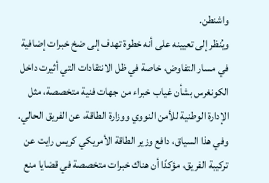واشنطن.
ويُنظر إلى تعيينه على أنه خطوة تهدف إلى ضخ خبرات إضافية في مسار التفاوض، خاصة في ظل الانتقادات التي أثيرت داخل الكونغرس بشأن غياب خبراء من جهات فنية متخصصة، مثل الإدارة الوطنية للأمن النووي ووزارة الطاقة، عن الفريق الحالي.
وفي هذا السياق، دافع وزير الطاقة الأمريكي كريس رايت عن تركيبة الفريق، مؤكدًا أن هناك خبرات متخصصة في قضايا منع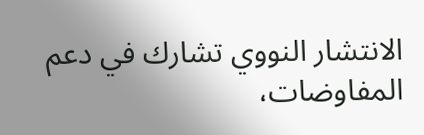الانتشار النووي تشارك في دعم المفاوضات،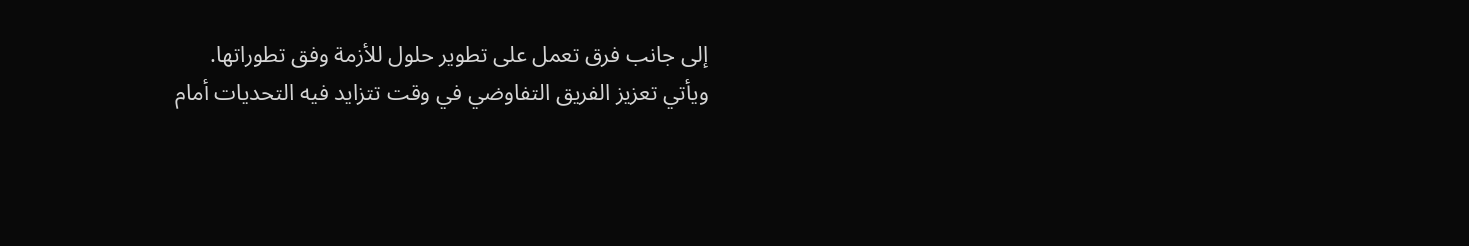إلى جانب فرق تعمل على تطوير حلول للأزمة وفق تطوراتها.
ويأتي تعزيز الفريق التفاوضي في وقت تتزايد فيه التحديات أمام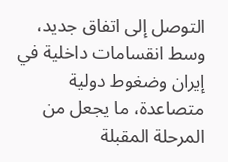التوصل إلى اتفاق جديد، وسط انقسامات داخلية في إيران وضغوط دولية متصاعدة، ما يجعل من المرحلة المقبلة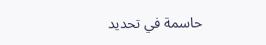حاسمة في تحديد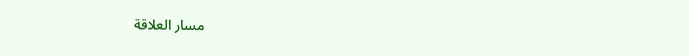مسار العلاقة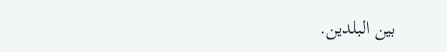بين البلدين.